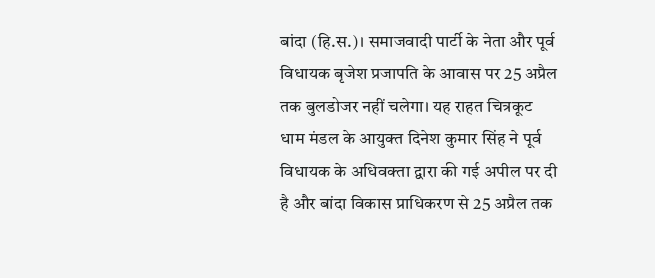बांदा (हि.स.)। समाजवादी पार्टी के नेता और पूर्व विधायक बृजेश प्रजापति के आवास पर 25 अप्रैल तक बुलडोजर नहीं चलेगा। यह राहत चित्रकूट धाम मंडल के आयुक्त दिनेश कुमार सिंह ने पूर्व विधायक के अधिवक्ता द्वारा की गई अपील पर दी है और बांदा विकास प्राधिकरण से 25 अप्रैल तक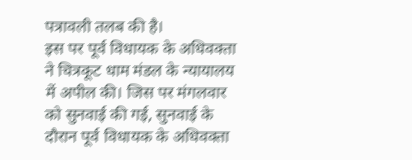पत्रावली तलब की है।
इस पर पूर्व विधायक के अधिवक्ता ने चित्रकूट धाम मंडल के न्यायालय में अपील की। जिस पर मंगलवार को सुनवाई की गई, सुनवाई के दौरान पूर्व विधायक के अधिवक्ता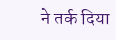ने तर्क दिया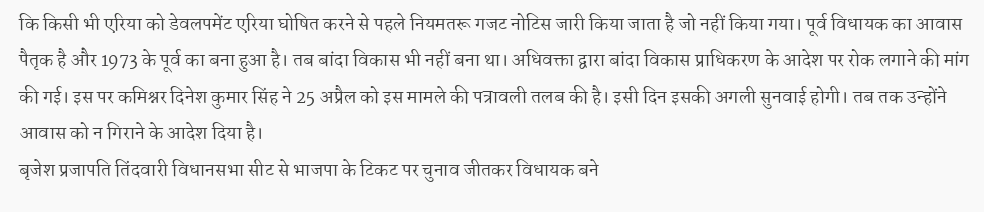कि किसी भी एरिया को डेवलपमेंट एरिया घोषित करने से पहले नियमतरू गजट नोटिस जारी किया जाता है जो नहीं किया गया। पूर्व विधायक का आवास पैतृक है और 1973 के पूर्व का बना हुआ है। तब बांदा विकास भी नहीं बना था। अधिवक्ता द्वारा बांदा विकास प्राधिकरण के आदेश पर रोक लगाने की मांग की गई। इस पर कमिश्नर दिनेश कुमार सिंह ने 25 अप्रैल को इस मामले की पत्रावली तलब की है। इसी दिन इसकी अगली सुनवाई होगी। तब तक उन्होंने आवास को न गिराने के आदेश दिया है।
बृजेश प्रजापति तिंदवारी विधानसभा सीट से भाजपा के टिकट पर चुनाव जीतकर विधायक बने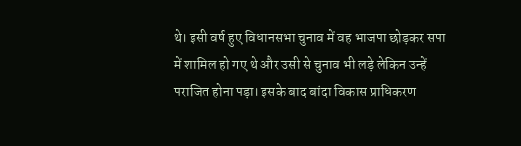थे। इसी वर्ष हुए विधानसभा चुनाव में वह भाजपा छोड़कर सपा में शामिल हो गए थे और उसी से चुनाव भी लड़े लेकिन उन्हें पराजित होना पड़ा। इसके बाद बांदा विकास प्राधिकरण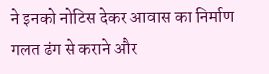ने इनको नोटिस देकर आवास का निर्माण गलत ढंग से कराने और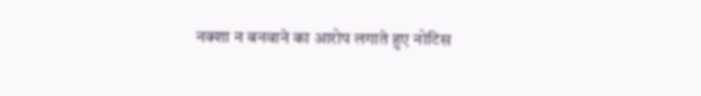नक्शा न बनवाने का आरोप लगाते हुए नोटिस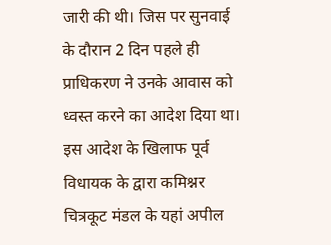जारी की थी। जिस पर सुनवाई के दौरान 2 दिन पहले ही प्राधिकरण ने उनके आवास को ध्वस्त करने का आदेश दिया था। इस आदेश के खिलाफ पूर्व विधायक के द्वारा कमिश्नर चित्रकूट मंडल के यहां अपील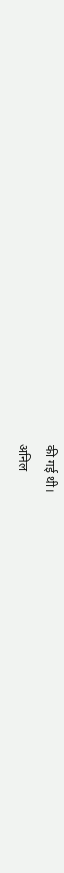की गई थी।
अनिल